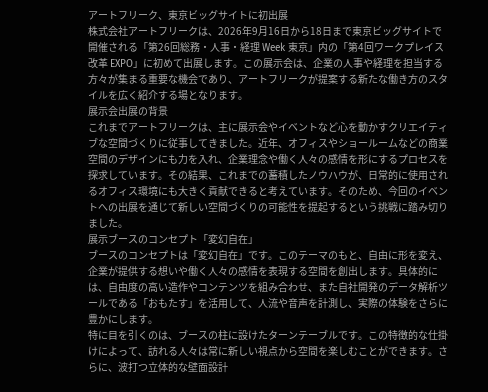アートフリーク、東京ビッグサイトに初出展
株式会社アートフリークは、2026年9月16日から18日まで東京ビッグサイトで開催される「第26回総務・人事・経理 Week 東京」内の「第4回ワークプレイス改革 EXPO」に初めて出展します。この展示会は、企業の人事や経理を担当する方々が集まる重要な機会であり、アートフリークが提案する新たな働き方のスタイルを広く紹介する場となります。
展示会出展の背景
これまでアートフリークは、主に展示会やイベントなど心を動かすクリエイティブな空間づくりに従事してきました。近年、オフィスやショールームなどの商業空間のデザインにも力を入れ、企業理念や働く人々の感情を形にするプロセスを探求しています。その結果、これまでの蓄積したノウハウが、日常的に使用されるオフィス環境にも大きく貢献できると考えています。そのため、今回のイベントへの出展を通じて新しい空間づくりの可能性を提起するという挑戦に踏み切りました。
展示ブースのコンセプト「変幻自在」
ブースのコンセプトは「変幻自在」です。このテーマのもと、自由に形を変え、企業が提供する想いや働く人々の感情を表現する空間を創出します。具体的には、自由度の高い造作やコンテンツを組み合わせ、また自社開発のデータ解析ツールである「おもたす」を活用して、人流や音声を計測し、実際の体験をさらに豊かにします。
特に目を引くのは、ブースの柱に設けたターンテーブルです。この特徴的な仕掛けによって、訪れる人々は常に新しい視点から空間を楽しむことができます。さらに、波打つ立体的な壁面設計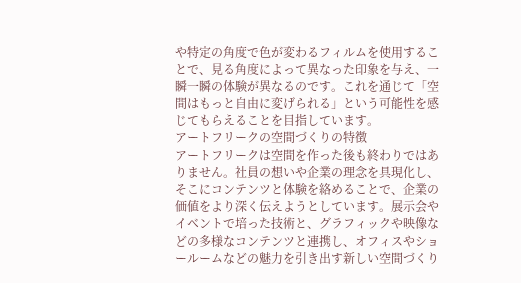や特定の角度で色が変わるフィルムを使用することで、見る角度によって異なった印象を与え、一瞬一瞬の体験が異なるのです。これを通じて「空間はもっと自由に変げられる」という可能性を感じてもらえることを目指しています。
アートフリークの空間づくりの特徴
アートフリークは空間を作った後も終わりではありません。社員の想いや企業の理念を具現化し、そこにコンテンツと体験を絡めることで、企業の価値をより深く伝えようとしています。展示会やイベントで培った技術と、グラフィックや映像などの多様なコンテンツと連携し、オフィスやショールームなどの魅力を引き出す新しい空間づくり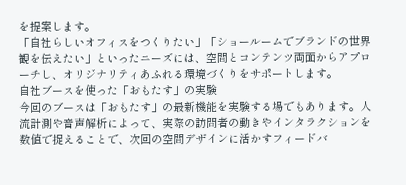を提案します。
「自社らしいオフィスをつくりたい」「ショールームでブランドの世界観を伝えたい」といったニーズには、空間とコンテンツ両面からアプローチし、オリジナリティあふれる環境づくりをサポートします。
自社ブースを使った「おもたす」の実験
今回のブースは「おもたす」の最新機能を実験する場でもあります。人流計測や音声解析によって、実際の訪問者の動きやインタラクションを数値で捉えることで、次回の空間デザインに活かすフィードバ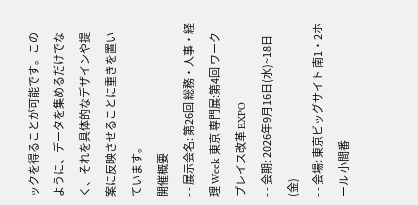ックを得ることが可能です。このように、データを集めるだけでなく、それを具体的なデザインや提案に反映させることに重きを置いています。
開催概要
- - 展示会名: 第26回 総務・人事・経理 Week 東京 専門展:第4回 ワークプレイス改革 EXPO
- - 会期: 2026年9月16日(水)~18日(金)
- - 会場: 東京ビッグサイト 南1・2ホール 小間番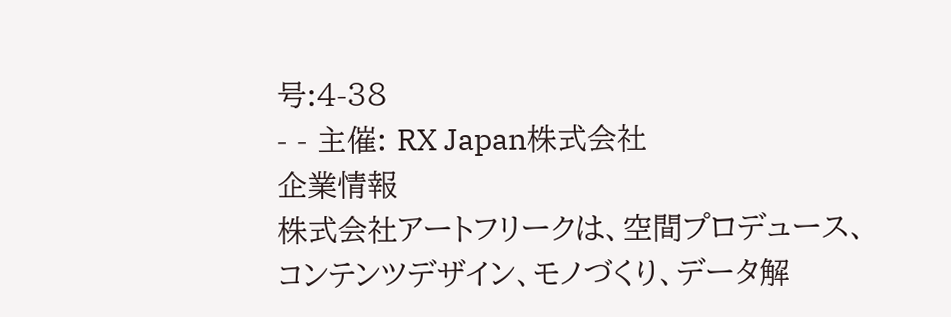号:4-38
- - 主催: RX Japan株式会社
企業情報
株式会社アートフリークは、空間プロデュース、コンテンツデザイン、モノづくり、データ解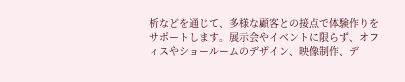析などを通じて、多様な顧客との接点で体験作りをサポートします。展示会やイベントに限らず、オフィスやショールームのデザイン、映像制作、デ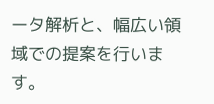ータ解析と、幅広い領域での提案を行います。